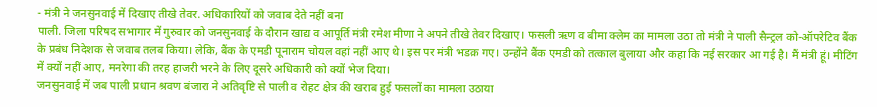- मंत्री ने जनसुनवाई में दिखाए तीखे तेवर. अधिकारियों को जवाब देते नहीं बना
पाली. जिला परिषद सभागार में गुरुवार को जनसुनवाई के दौरान खाद्य व आपूर्ति मंत्री रमेश मीणा ने अपने तीखे तेवर दिखाए। फसली ऋण व बीमा क्लेम का मामला उठा तो मंत्री ने पाली सैन्ट्रल को-ऑपरेटिव बैंक के प्रबंध निदेशक से जवाब तलब किया। लेकि, बैंक के एमडी पूनाराम चोयल वहां नहीं आए थे। इस पर मंत्री भडक़ गए। उन्होंने बैंक एमडी को तत्काल बुलाया और कहा कि नई सरकार आ गई है। मैं मंत्री हूं। मीटिंग में क्यों नहीं आए, मनरेगा की तरह हाजरी भरने के लिए दूसरे अधिकारी को क्यों भेज दिया।
जनसुनवाई में जब पाली प्रधान श्रवण बंजारा ने अतिवृष्टि से पाली व रोहट क्षेत्र की खराब हुई फसलों का मामला उठाया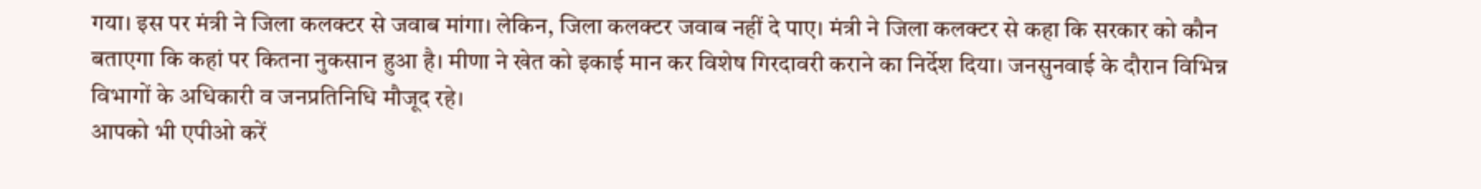गया। इस पर मंत्री ने जिला कलक्टर से जवाब मांगा। लेकिन, जिला कलक्टर जवाब नहीं दे पाए। मंत्री ने जिला कलक्टर से कहा कि सरकार को कौन बताएगा कि कहां पर कितना नुकसान हुआ है। मीणा ने खेत को इकाई मान कर विशेष गिरदावरी कराने का निर्देश दिया। जनसुनवाई के दौरान विभिन्न विभागों के अधिकारी व जनप्रतिनिधि मौजूद रहे।
आपको भी एपीओ करें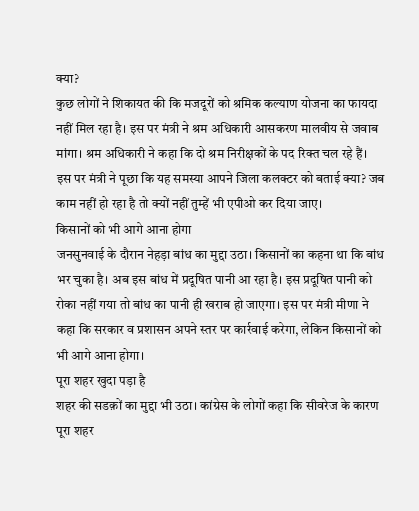क्या?
कुछ लोगों ने शिकायत की कि मजदूरों को श्रमिक कल्याण योजना का फायदा नहीं मिल रहा है। इस पर मंत्री ने श्रम अधिकारी आसकरण मालवीय से जवाब मांगा। श्रम अधिकारी ने कहा कि दो श्रम निरीक्षकों के पद रिक्त चल रहे हैं। इस पर मंत्री ने पूछा कि यह समस्या आपने जिला कलक्टर को बताई क्या? जब काम नहीं हो रहा है तो क्यों नहीं तुम्हें भी एपीओ कर दिया जाए।
किसानों को भी आगे आना होगा
जनसुनवाई के दौरान नेहड़ा बांध का मुद्दा उठा। किसानों का कहना था कि बांध भर चुका है। अब इस बांध में प्रदूषित पानी आ रहा है। इस प्रदूषित पानी को रोका नहीं गया तो बांध का पानी ही खराब हो जाएगा। इस पर मंत्री मीणा ने कहा कि सरकार व प्रशासन अपने स्तर पर कार्रवाई करेगा, लेकिन किसानों को भी आगे आना होगा।
पूरा शहर खुदा पड़ा है
शहर की सडक़ों का मुद्दा भी उठा। कांग्रेस के लोगों कहा कि सीवरेज के कारण पूरा शहर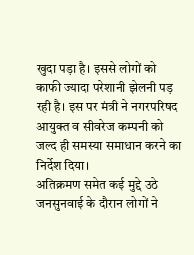खुदा पड़ा है। इससे लोगों को काफी ज्यादा परेशानी झेलनी पड़ रही है। इस पर मंत्री ने नगरपरिषद आयुक्त व सीवरेज कम्पनी को जल्द ही समस्या समाधान करने का निर्देश दिया।
अतिक्रमण समेत कई मुद्दे उठे
जनसुनवाई के दौरान लोगों ने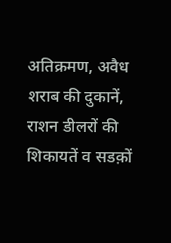अतिक्रमण, अवैध शराब की दुकानें, राशन डीलरों की शिकायतें व सडक़ों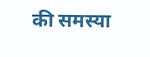की समस्या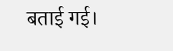बताई गई।